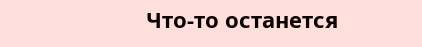Что-то останется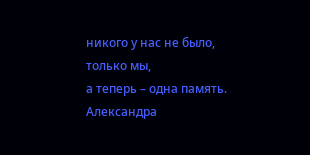никого у нас не было, только мы,
а теперь – одна память.
Александра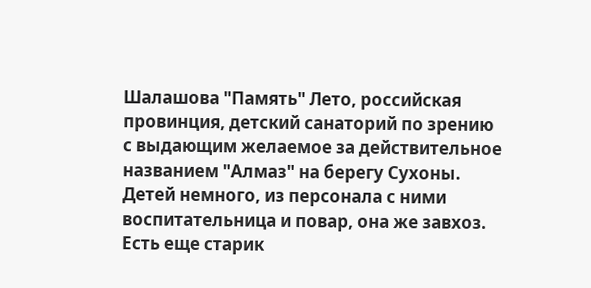Шалашова "Память" Лето, российская провинция, детский санаторий по зрению с выдающим желаемое за действительное названием "Алмаз" на берегу Сухоны. Детей немного, из персонала с ними воспитательница и повар, она же завхоз. Есть еще старик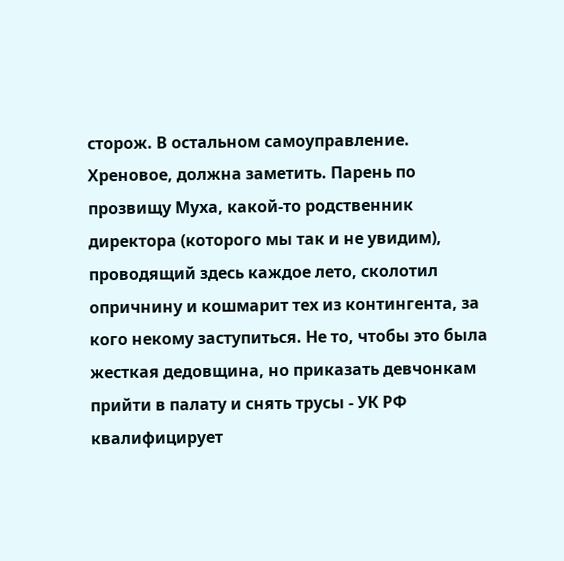сторож. В остальном самоуправление. Хреновое, должна заметить. Парень по прозвищу Муха, какой-то родственник директора (которого мы так и не увидим), проводящий здесь каждое лето, сколотил опричнину и кошмарит тех из контингента, за кого некому заступиться. Не то, чтобы это была жесткая дедовщина, но приказать девчонкам прийти в палату и снять трусы - УК РФ квалифицирует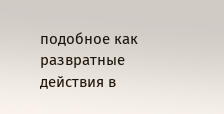подобное как развратные действия в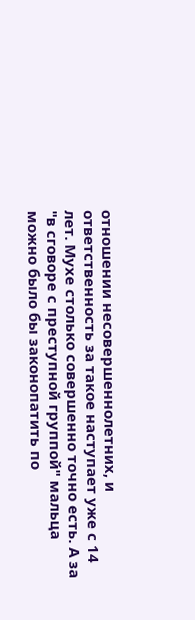отношении несовершеннолетних, и ответственность за такое наступает уже с 14 лет. Мухе столько совершенно точно есть. А за "в сговоре с преступной группой" мальца можно было бы законопатить по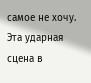самое не хочу. Эта ударная сцена в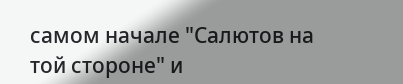самом начале "Салютов на той стороне" и